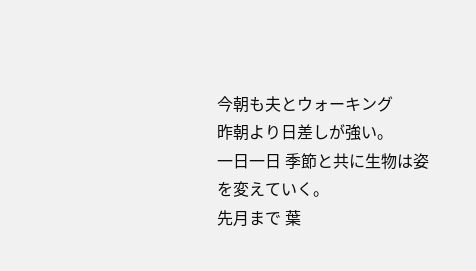今朝も夫とウォーキング
昨朝より日差しが強い。
一日一日 季節と共に生物は姿を変えていく。
先月まで 葉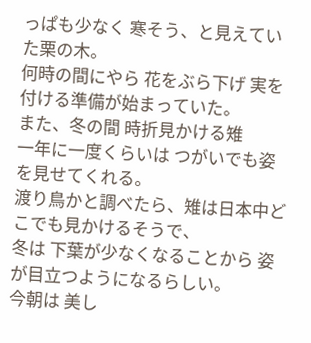っぱも少なく 寒そう、と見えていた栗の木。
何時の間にやら 花をぶら下げ 実を付ける準備が始まっていた。
また、冬の間 時折見かける雉
一年に一度くらいは つがいでも姿を見せてくれる。
渡り鳥かと調べたら、雉は日本中どこでも見かけるそうで、
冬は 下葉が少なくなることから 姿が目立つようになるらしい。
今朝は 美し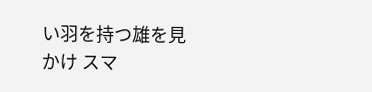い羽を持つ雄を見かけ スマ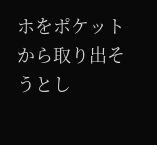ホをポケットから取り出そうとし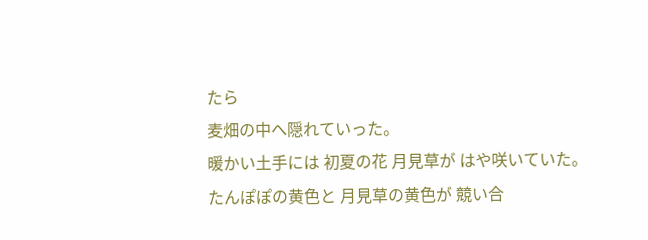たら
麦畑の中へ隠れていった。
暖かい土手には 初夏の花 月見草が はや咲いていた。
たんぽぽの黄色と 月見草の黄色が 競い合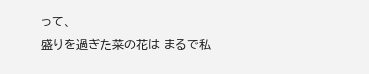って、
盛りを過ぎた菜の花は まるで私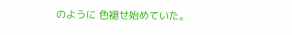のように 色褪せ始めていた。